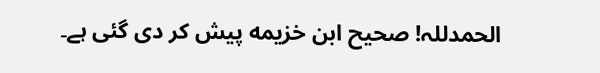الحمدللہ! صحيح ابن خزيمه پیش کر دی گئی ہے۔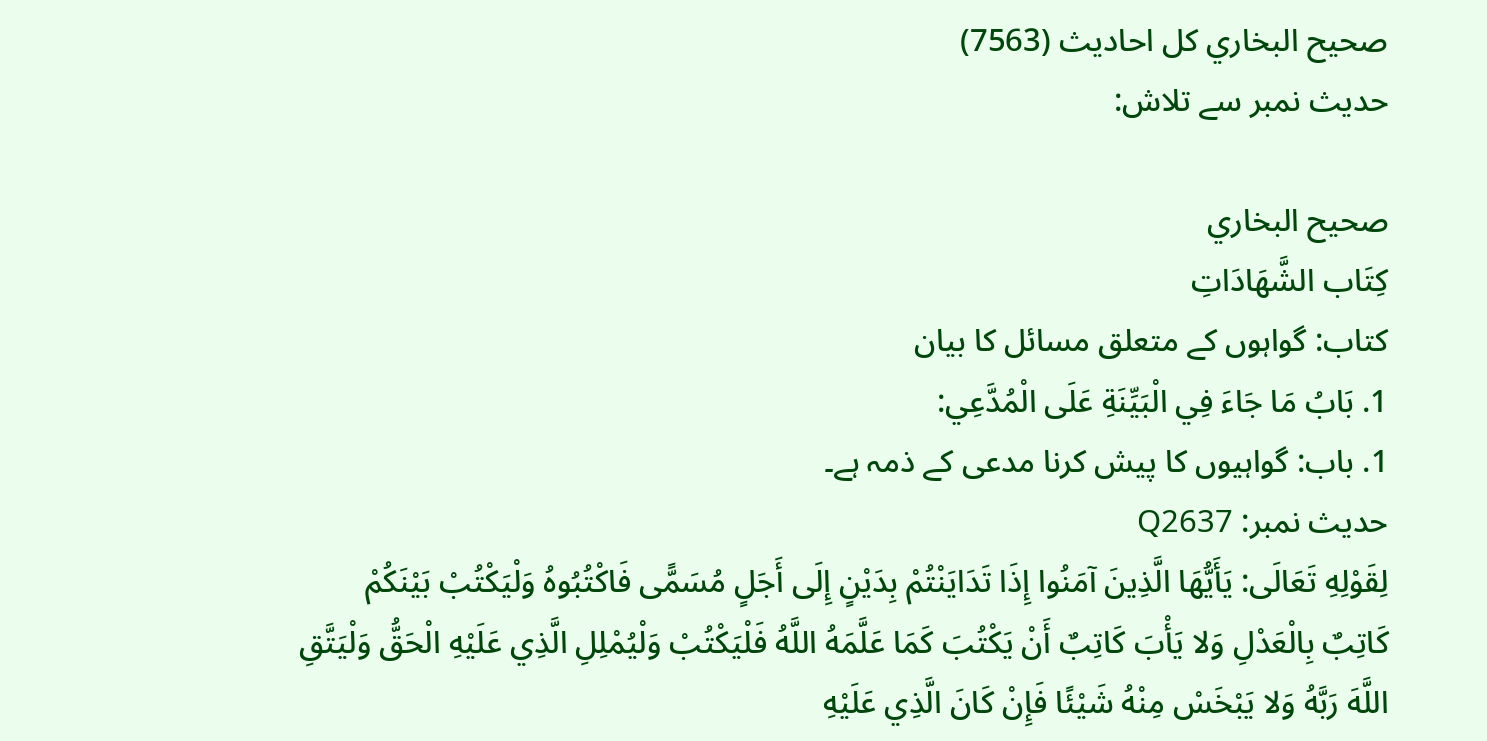صحيح البخاري کل احادیث (7563)
حدیث نمبر سے تلاش:

صحيح البخاري
كِتَاب الشَّهَادَاتِ
کتاب: گواہوں کے متعلق مسائل کا بیان
1. بَابُ مَا جَاءَ فِي الْبَيِّنَةِ عَلَى الْمُدَّعِي:
1. باب: گواہیوں کا پیش کرنا مدعی کے ذمہ ہے۔
حدیث نمبر: Q2637
لِقَوْلِهِ تَعَالَى: يَأَيُّهَا الَّذِينَ آمَنُوا إِذَا تَدَايَنْتُمْ بِدَيْنٍ إِلَى أَجَلٍ مُسَمًّى فَاكْتُبُوهُ وَلْيَكْتُبْ بَيْنَكُمْ كَاتِبٌ بِالْعَدْلِ وَلا يَأْبَ كَاتِبٌ أَنْ يَكْتُبَ كَمَا عَلَّمَهُ اللَّهُ فَلْيَكْتُبْ وَلْيُمْلِلِ الَّذِي عَلَيْهِ الْحَقُّ وَلْيَتَّقِ اللَّهَ رَبَّهُ وَلا يَبْخَسْ مِنْهُ شَيْئًا فَإِنْ كَانَ الَّذِي عَلَيْهِ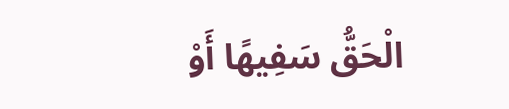الْحَقُّ سَفِيهًا أَوْ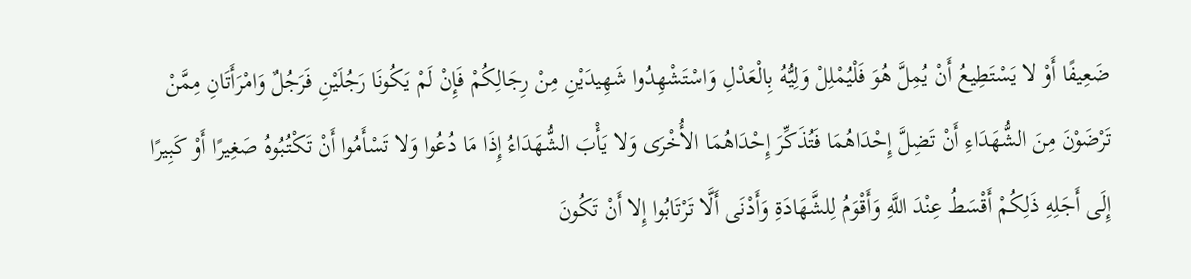ضَعِيفًا أَوْ لا يَسْتَطِيعُ أَنْ يُمِلَّ هُوَ فَلْيُمْلِلْ وَلِيُّهُ بِالْعَدْلِ وَاسْتَشْهِدُوا شَهِيدَيْنِ مِنْ رِجَالِكُمْ فَإِنْ لَمْ يَكُونَا رَجُلَيْنِ فَرَجُلٌ وَامْرَأَتَانِ مِمَّنْ تَرْضَوْنَ مِنَ الشُّهَدَاءِ أَنْ تَضِلَّ إِحْدَاهُمَا فَتُذَكِّرَ إِحْدَاهُمَا الأُخْرَى وَلا يَأْبَ الشُّهَدَاءُ إِذَا مَا دُعُوا وَلا تَسْأَمُوا أَنْ تَكْتُبُوهُ صَغِيرًا أَوْ كَبِيرًا إِلَى أَجَلِهِ ذَلِكُمْ أَقْسَطُ عِنْدَ اللَّهِ وَأَقْوَمُ لِلشَّهَادَةِ وَأَدْنَى أَلَّا تَرْتَابُوا إِلا أَنْ تَكُونَ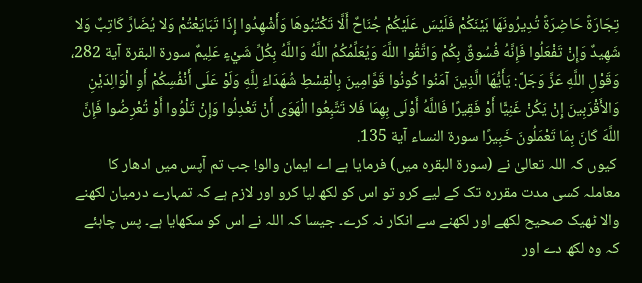تِجَارَةً حَاضِرَةً تُدِيرُونَهَا بَيْنَكُمْ فَلَيْسَ عَلَيْكُمْ جُنَاحٌ أَلَّا تَكْتُبُوهَا وَأَشْهِدُوا إِذَا تَبَايَعْتُمْ وَلا يُضَارَّ كَاتِبٌ وَلا شَهِيدٌ وَإِنْ تَفْعَلُوا فَإِنَّهُ فُسُوقٌ بِكُمْ وَاتَّقُوا اللَّهَ وَيُعَلِّمُكُمُ اللَّهُ وَاللَّهُ بِكُلِّ شَيْءٍ عَلِيمٌ سورة البقرة آية 282، وَقَوْلِ اللَّهِ عَزَّ وَجَلَّ: يَأَيُّهَا الَّذِينَ آمَنُوا كُونُوا قَوَّامِينَ بِالْقِسْطِ شُهَدَاءَ لِلَّهِ وَلَوْ عَلَى أَنْفُسِكُمْ أَوِ الْوَالِدَيْنِ وَالأَقْرَبِينَ إِنْ يَكُنْ غَنِيًّا أَوْ فَقِيرًا فَاللَّهُ أَوْلَى بِهِمَا فَلا تَتَّبِعُوا الْهَوَى أَنْ تَعْدِلُوا وَإِنْ تَلْوُوا أَوْ تُعْرِضُوا فَإِنَّ اللَّهَ كَانَ بِمَا تَعْمَلُونَ خَبِيرًا سورة النساء آية 135.
 کیوں کہ اللہ تعالیٰ نے (سورۃ البقرہ میں) فرمایا ہے اے ایمان والو! جب تم آپس میں ادھار کا معاملہ کسی مدت مقررہ تک کے لیے کرو تو اس کو لکھ لیا کرو اور لازم ہے کہ تمہارے درمیان لکھنے والا ٹھیک صحیح لکھے اور لکھنے سے انکار نہ کرے۔ جیسا کہ اللہ نے اس کو سکھایا ہے۔ پس چاہئے کہ وہ لکھ دے اور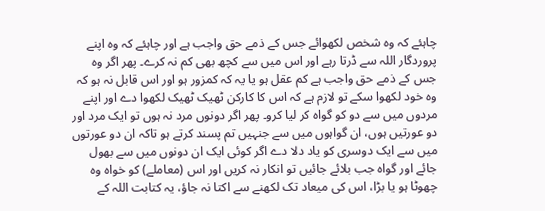چاہئے کہ وہ شخص لکھوائے جس کے ذمے حق واجب ہے اور چاہئے کہ وہ اپنے پروردگار اللہ سے ڈرتا رہے اور اس میں سے کچھ بھی کم نہ کرے۔ پھر اگر وہ جس کے ذمے حق واجب ہے کم عقل ہو یا یہ کہ کمزور ہو اور اس قابل نہ ہو کہ وہ خود لکھوا سکے تو لازم ہے کہ اس کا کارکن ٹھیک ٹھیک لکھوا دے اور اپنے مردوں میں سے دو کو گواہ کر لیا کرو۔ پھر اگر دونوں مرد نہ ہوں تو ایک مرد اور دو عورتیں ہوں، ان گواہوں میں سے جنہیں تم پسند کرتے ہو تاکہ ان دو عورتوں میں سے ایک دوسری کو یاد دلا دے اگر کوئی ایک ان دونوں میں سے بھول جائے اور گواہ جب بلائے جائیں تو انکار نہ کریں اور اس (معاملے) کو خواہ وہ چھوٹا ہو یا بڑا، اس کی میعاد تک لکھنے سے اکتا نہ جاؤ، یہ کتابت اللہ کے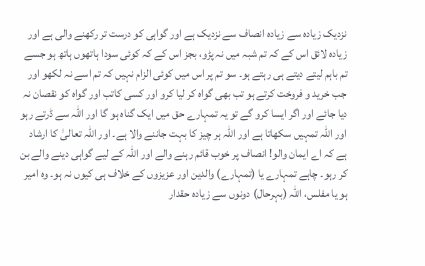نزدیک زیادہ سے زیادہ انصاف سے نزدیک ہے اور گواہی کو درست تر رکھنے والی ہے اور زیادہ لائق اس کے کہ تم شبہ میں نہ پڑو، بجز اس کے کہ کوئی سودا ہاتھوں ہاتھ ہو جسے تم باہم لیتے دیتے ہی رہتے ہو۔ سو تم پر اس میں کوئی الزام نہیں کہ تم اسے نہ لکھو اور جب خرید و فروخت کرتے ہو تب بھی گواہ کر لیا کرو اور کسی کاتب اور گواہ کو نقصان نہ دیا جائے اور اگر ایسا کرو گے تو یہ تمہارے حق میں ایک گناہ ہو گا اور اللہ سے ڈرتے رہو اور اللہ تمہیں سکھاتا ہے اور اللہ ہر چیز کا بہت جاننے والا ہے۔ اور اللہ تعالیٰ کا ارشاد ہے کہ اے ایمان والو! انصاف پر خوب قائم رہنے والے اور اللہ کے لیے گواہی دینے والے بن کر رہو۔ چاہے تمہارے یا (تمہارے) والدین اور عزیزوں کے خلاف ہی کیوں نہ ہو۔ وہ امیر ہو یا مفلس، اللہ (بہرحال) دونوں سے زیادہ حقدار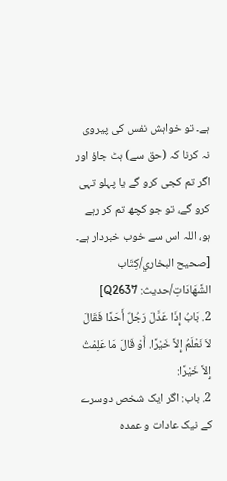ہے۔ تو خواہش نفس کی پیروی نہ کرنا کہ (حق سے) ہٹ جاؤ اور اگر تم کجی کرو گے یا پہلو تہی کرو گے، تو جو کچھ تم کر رہے ہو، اللہ اس سے خوب خبردار ہے۔ [صحيح البخاري/كِتَاب الشَّهَادَاتِ/حدیث: Q2637]
2. بَابُ إِذَا عَدَّلَ رَجُلٌ أَحَدًا فَقَالَ لاَ نَعْلَمُ إِلاَّ خَيْرًا. أَوْ قَالَ مَا عَلِمْتُ إِلاَّ خَيْرًا:
2. باب: اگر ایک شخص دوسرے کے نیک عادات و عمدہ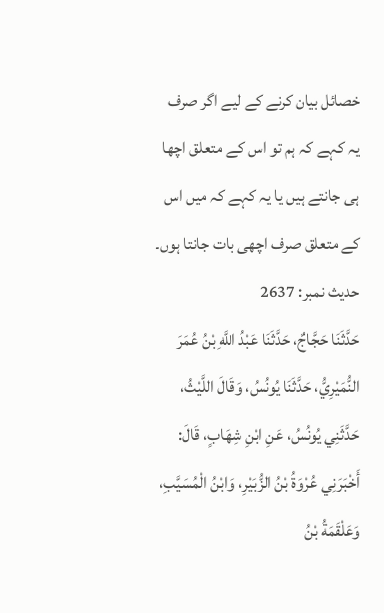خصائل بیان کرنے کے لیے اگر صرف یہ کہے کہ ہم تو اس کے متعلق اچھا ہی جانتے ہیں یا یہ کہے کہ میں اس کے متعلق صرف اچھی بات جانتا ہوں۔
حدیث نمبر: 2637
حَدَّثَنَا حَجَّاجٌ، حَدَّثَنَا عَبْدُ اللَّهِ بْنُ عُمَرَ النُّمَيْرِيُّ، حَدَّثَنَا يُونُسُ، وَقَالَ اللَّيْثُ، حَدَّثَنِي يُونُسُ، عَنِ ابْنِ شِهَابٍ، قَالَ: أَخْبَرَنِي عُرْوَةُ بْنُ الزُّبَيْرِ، وَابْنُ الْمُسَيَّبِ، وَعَلْقَمَةُ بْنُ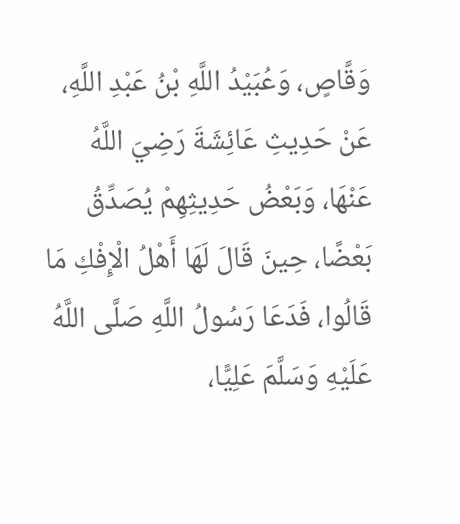وَقَّاصٍ، وَعُبَيْدُ اللَّهِ بْنُ عَبْدِ اللَّهِ، عَنْ حَدِيثِ عَائِشَةَ رَضِيَ اللَّهُ عَنْهَا، وَبَعْضُ حَدِيثِهِمْ يُصَدِّقُ بَعْضًا، حِينَ قَالَ لَهَا أَهْلُ الْإِفْكِ مَا قَالُوا، فَدَعَا رَسُولُ اللَّهِ صَلَّى اللَّهُ عَلَيْهِ وَسَلَّمَ عَلِيًّا،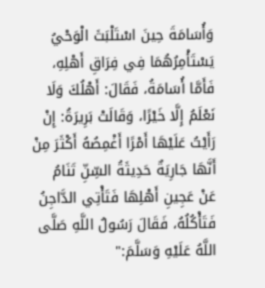وَأُسَامَةَ حِينَ اسْتَلْبَثَ الْوَحْيُ يَسْتَأْمِرُهُمَا فِي فِرَاقِ أَهْلِهِ، فَأَمَّا أُسَامَةُ، فَقَالَ: أَهْلُكَ وَلَا نَعْلَمُ إِلَّا خَيْرًا، وَقَالَتْ بَرِيرَةُ: إِنْ رَأَيْتُ عَلَيْهَا أَمْرًا أَغْمِصُهُ أَكْثَرَ مِنْ أَنَّهَا جَارِيَةٌ حَدِيثَةُ السِّنِّ تَنَامُ عَنْ عَجِينِ أَهْلِهَا فَتَأْتِي الدَّاجِنُ فَتَأْكُلُهُ، فَقَالَ رَسُولُ اللَّهِ صَلَّى اللَّهُ عَلَيْهِ وَسَلَّمَ:"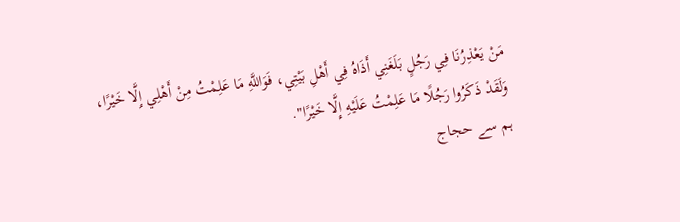مَنْ يَعْذِرُنَا فِي رَجُلٍ بَلَغَنِي أَذَاهُ فِي أَهْلِ بَيْتِي، فَوَاللَّهِ مَا عَلِمْتُ مِنْ أَهْلِي إِلَّا خَيْرًا، وَلَقَدْ ذَكَرُوا رَجُلًا مَا عَلِمْتُ عَلَيْهِ إِلَّا خَيْرًا".
ہم سے حجاج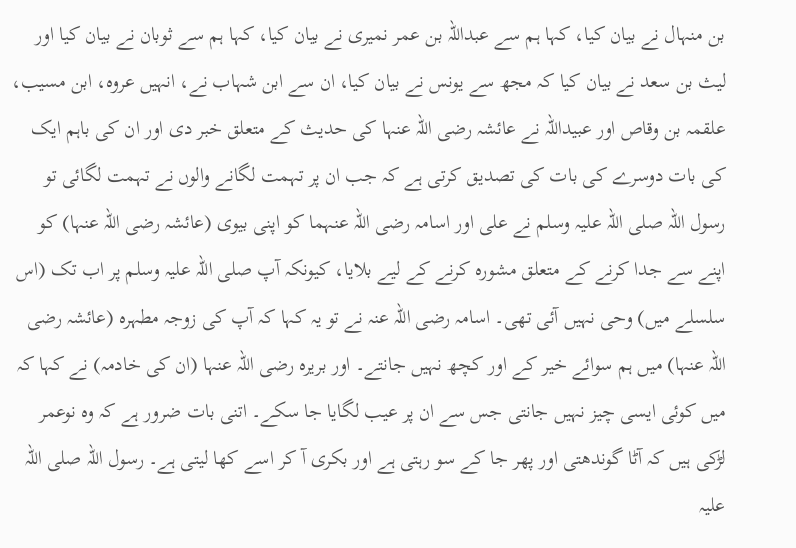بن منہال نے بیان کیا، کہا ہم سے عبداللہ بن عمر نمیری نے بیان کیا، کہا ہم سے ثوبان نے بیان کیا اور لیث بن سعد نے بیان کیا کہ مجھ سے یونس نے بیان کیا، ان سے ابن شہاب نے، انہیں عروہ، ابن مسیب، علقمہ بن وقاص اور عبیداللہ نے عائشہ رضی اللہ عنہا کی حدیث کے متعلق خبر دی اور ان کی باہم ایک کی بات دوسرے کی بات کی تصدیق کرتی ہے کہ جب ان پر تہمت لگانے والوں نے تہمت لگائی تو رسول اللہ صلی اللہ علیہ وسلم نے علی اور اسامہ رضی اللہ عنہما کو اپنی بیوی (عائشہ رضی اللہ عنہا) کو اپنے سے جدا کرنے کے متعلق مشورہ کرنے کے لیے بلایا، کیونکہ آپ صلی اللہ علیہ وسلم پر اب تک (اس سلسلے میں) وحی نہیں آئی تھی۔ اسامہ رضی اللہ عنہ نے تو یہ کہا کہ آپ کی زوجہ مطہرہ (عائشہ رضی اللہ عنہا) میں ہم سوائے خیر کے اور کچھ نہیں جانتے۔ اور بریرہ رضی اللہ عنہا (ان کی خادمہ) نے کہا کہ میں کوئی ایسی چیز نہیں جانتی جس سے ان پر عیب لگایا جا سکے۔ اتنی بات ضرور ہے کہ وہ نوعمر لڑکی ہیں کہ آٹا گوندھتی اور پھر جا کے سو رہتی ہے اور بکری آ کر اسے کھا لیتی ہے۔ رسول اللہ صلی اللہ علیہ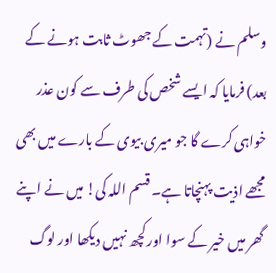وسلم نے (تہمت کے جھوٹ ثابت ہونے کے بعد) فرمایا کہ ایسے شخص کی طرف سے کون عذر خواہی کرے گا جو میری بیوی کے بارے میں بھی مجھے اذیت پہنچاتا ہے۔ قسم اللہ کی! میں نے اپنے گھر میں خیر کے سوا اور کچھ نہیں دیکھا اور لوگ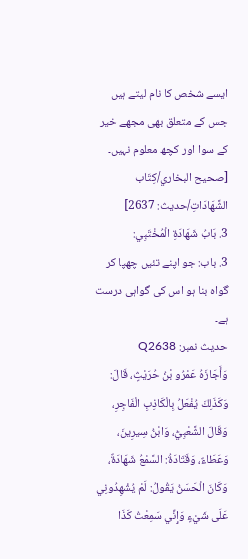ایسے شخص کا نام لیتے ہیں جس کے متعلق بھی مجھے خیر کے سوا اور کچھ معلوم نہیں۔ [صحيح البخاري/كِتَاب الشَّهَادَاتِ/حدیث: 2637]
3. بَابُ شَهَادَةِ الْمُخْتَبِي:
3. باب: جو اپنے تئیں چھپا کر گواہ بنا ہو اس کی گواہی درست ہے۔
حدیث نمبر: Q2638
وَأَجَازَهُ عَمْرُو بْنُ حُرَيْثٍ، قَالَ: وَكَذَلِكَ يُفْعَلُ بِالْكَاذِبِ الْفَاجِرِ، وَقَالَ الشَّعْبِيُّ، وَابْنُ سِيرِينَ، وَعَطَاءٌ، وَقَتَادَةُ: السَّمْعُ شَهَادَةٌ، وَكَانَ الْحَسَنُ يَقُولُ: لَمْ يُشْهِدُونِي عَلَى شَيْءٍ وَإِنِّي سَمِعْتُ كَذَا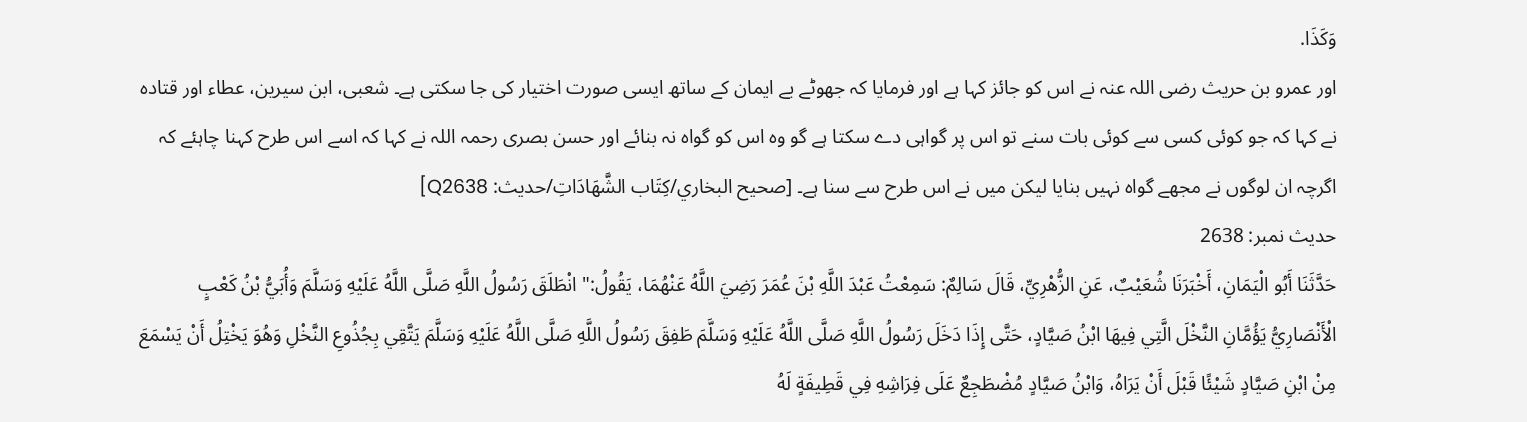وَكَذَا.
اور عمرو بن حریث رضی اللہ عنہ نے اس کو جائز کہا ہے اور فرمایا کہ جھوٹے بے ایمان کے ساتھ ایسی صورت اختیار کی جا سکتی ہے۔ شعبی، ابن سیرین، عطاء اور قتادہ نے کہا کہ جو کوئی کسی سے کوئی بات سنے تو اس پر گواہی دے سکتا ہے گو وہ اس کو گواہ نہ بنائے اور حسن بصری رحمہ اللہ نے کہا کہ اسے اس طرح کہنا چاہئے کہ اگرچہ ان لوگوں نے مجھے گواہ نہیں بنایا لیکن میں نے اس طرح سے سنا ہے۔ [صحيح البخاري/كِتَاب الشَّهَادَاتِ/حدیث: Q2638]
حدیث نمبر: 2638
حَدَّثَنَا أَبُو الْيَمَانِ، أَخْبَرَنَا شُعَيْبٌ، عَنِ الزُّهْرِيِّ، قَالَ سَالِمٌ: سَمِعْتُ عَبْدَ اللَّهِ بْنَ عُمَرَ رَضِيَ اللَّهُ عَنْهُمَا، يَقُولُ:" انْطَلَقَ رَسُولُ اللَّهِ صَلَّى اللَّهُ عَلَيْهِ وَسَلَّمَ وَأُبَيُّ بْنُ كَعْبٍ الْأَنْصَارِيُّ يَؤُمَّانِ النَّخْلَ الَّتِي فِيهَا ابْنُ صَيَّادٍ، حَتَّى إِذَا دَخَلَ رَسُولُ اللَّهِ صَلَّى اللَّهُ عَلَيْهِ وَسَلَّمَ طَفِقَ رَسُولُ اللَّهِ صَلَّى اللَّهُ عَلَيْهِ وَسَلَّمَ يَتَّقِي بِجُذُوعِ النَّخْلِ وَهُوَ يَخْتِلُ أَنْ يَسْمَعَ مِنْ ابْنِ صَيَّادٍ شَيْئًا قَبْلَ أَنْ يَرَاهُ، وَابْنُ صَيَّادٍ مُضْطَجِعٌ عَلَى فِرَاشِهِ فِي قَطِيفَةٍ لَهُ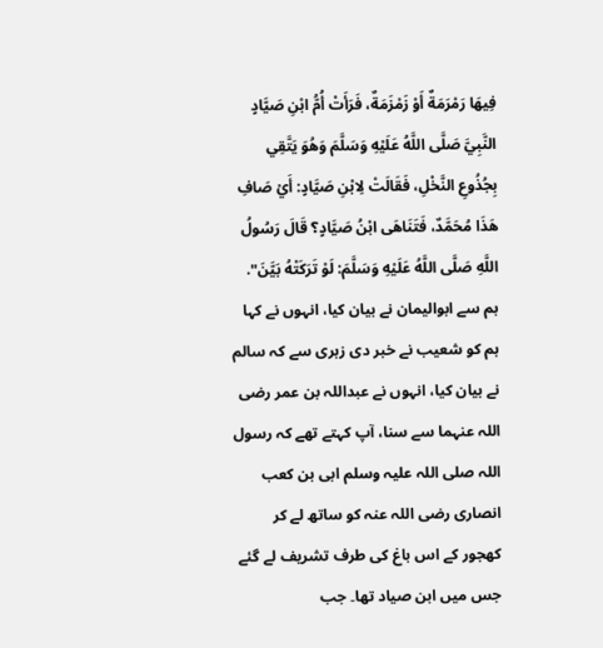فِيهَا رَمْرَمَةٌ أَوْ زَمْزَمَةٌ، فَرَأَتْ أُمُّ ابْنِ صَيَّادٍ النَّبِيَّ صَلَّى اللَّهُ عَلَيْهِ وَسَلَّمَ وَهُوَ يَتَّقِي بِجُذُوعِ النَّخْلِ، فَقَالَتْ لِابْنِ صَيَّادٍ: أَيْ صَافِ هَذَا مُحَمَّدٌ، فَتَنَاهَى ابْنُ صَيَّادٍ؟ قَالَ رَسُولُ اللَّهِ صَلَّى اللَّهُ عَلَيْهِ وَسَلَّمَ: لَوْ تَرَكَتْهُ بَيَّنَ".
ہم سے ابوالیمان نے بیان کیا، انہوں نے کہا ہم کو شعیب نے خبر دی زہری سے کہ سالم نے بیان کیا، انہوں نے عبداللہ بن عمر رضی اللہ عنہما سے سنا، آپ کہتے تھے کہ رسول اللہ صلی اللہ علیہ وسلم ابی بن کعب انصاری رضی اللہ عنہ کو ساتھ لے کر کھجور کے اس باغ کی طرف تشریف لے گئے جس میں ابن صیاد تھا۔ جب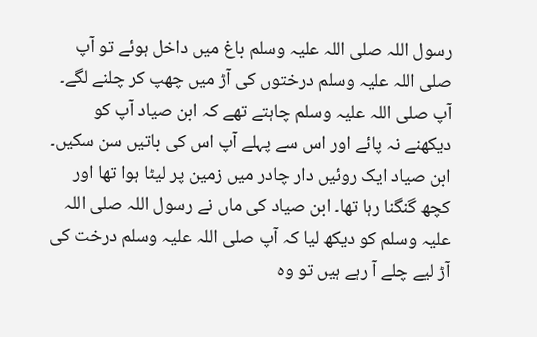رسول اللہ صلی اللہ علیہ وسلم باغ میں داخل ہوئے تو آپ صلی اللہ علیہ وسلم درختوں کی آڑ میں چھپ کر چلنے لگے۔ آپ صلی اللہ علیہ وسلم چاہتے تھے کہ ابن صیاد آپ کو دیکھنے نہ پائے اور اس سے پہلے آپ اس کی باتیں سن سکیں۔ ابن صیاد ایک روئیں دار چادر میں زمین پر لیٹا ہوا تھا اور کچھ گنگنا رہا تھا۔ ابن صیاد کی ماں نے رسول اللہ صلی اللہ علیہ وسلم کو دیکھ لیا کہ آپ صلی اللہ علیہ وسلم درخت کی آڑ لیے چلے آ رہے ہیں تو وہ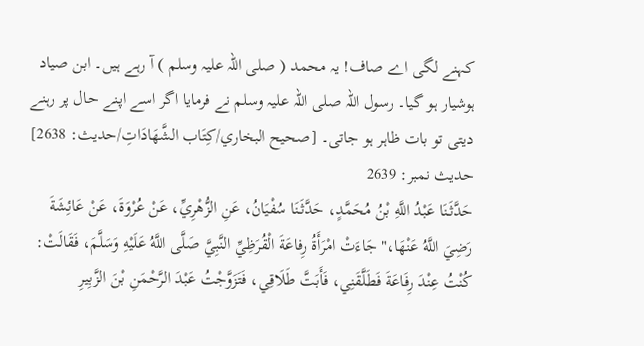کہنے لگی اے صاف! یہ محمد ( صلی اللہ علیہ وسلم ) آ رہے ہیں۔ ابن صیاد ہوشیار ہو گیا۔ رسول اللہ صلی اللہ علیہ وسلم نے فرمایا اگر اسے اپنے حال پر رہنے دیتی تو بات ظاہر ہو جاتی۔ [صحيح البخاري/كِتَاب الشَّهَادَاتِ/حدیث: 2638]
حدیث نمبر: 2639
حَدَّثَنَا عَبْدُ اللَّهِ بْنُ مُحَمَّدٍ، حَدَّثَنَا سُفْيَانُ، عَنِ الزُّهْرِيِّ، عَنْ عُرْوَةَ، عَنْ عَائِشَةَ رَضِيَ اللَّهُ عَنْهَا،" جَاءَتْ امْرَأَةُ رِفاعَةَ الْقُرَظِيِّ النَّبِيَّ صَلَّى اللَّهُ عَلَيْهِ وَسَلَّمَ، فَقَالَتْ: كُنْتُ عِنْدَ رِفَاعَةَ فَطَلَّقَنِي، فَأَبَتَّ طَلَاقِي، فَتَزَوَّجْتُ عَبْدَ الرَّحْمَنِ بْنَ الزَّبِيرِ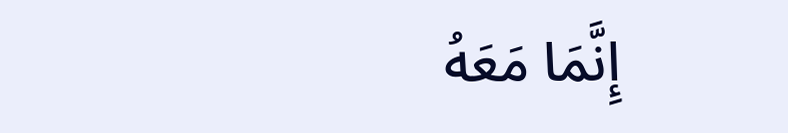إِنَّمَا مَعَهُ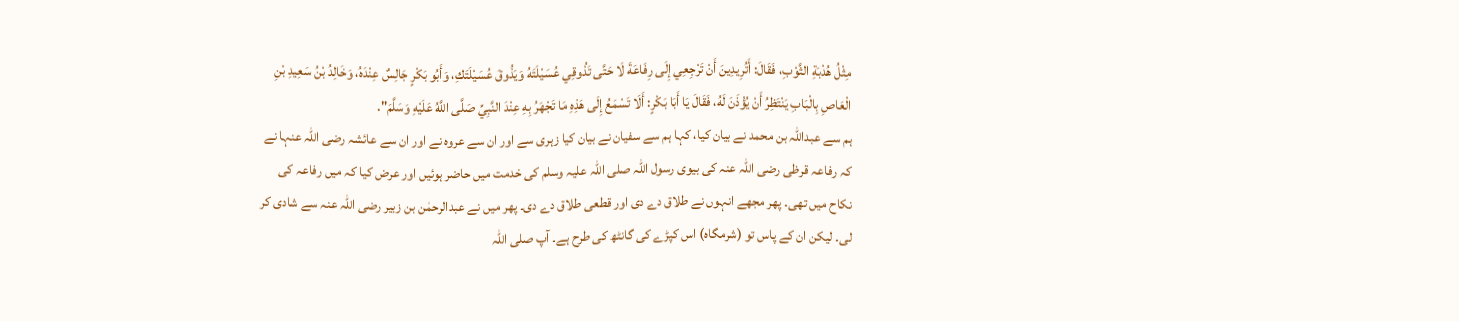مِثْلُ هُدْبَةِ الثَّوْبِ، فَقَالَ: أَتُرِيدِينَ أَنْ تَرْجِعِي إِلَى رِفَاعَةَ لَا حَتَّى تَذُوقِي عُسَيْلَتَهُ وَيَذُوقَ عُسَيْلَتَكِ، وَأَبُو بَكْرٍ جَالِسٌ عِنْدَهُ، وَخَالِدُ بْنُ سَعِيدِ بْنِ الْعَاصِ بِالْبَابِ يَنْتَظِرُ أَنْ يُؤْذَنَ لَهُ، فَقَالَ يَا أَبَا بَكْرٍ: أَلَا تَسْمَعُ إِلَى هَذِهِ مَا تَجْهَرُ بِهِ عِنْدَ النَّبِيِّ صَلَّى اللَّهُ عَلَيْهِ وَسَلَّمَ".
ہم سے عبداللہ بن محمد نے بیان کیا، کہا ہم سے سفیان نے بیان کیا زہری سے اور ان سے عروہ نے اور ان سے عائشہ رضی اللہ عنہا نے کہ رفاعہ قرظی رضی اللہ عنہ کی بیوی رسول اللہ صلی اللہ علیہ وسلم کی خدمت میں حاضر ہوئیں اور عرض کیا کہ میں رفاعہ کی نکاح میں تھی۔ پھر مجھے انہوں نے طلاق دے دی اور قطعی طلاق دے دی۔ پھر میں نے عبدالرحمٰن بن زبیر رضی اللہ عنہ سے شادی کر لی۔ لیکن ان کے پاس تو (شرمگاہ) اس کپڑے کی گانٹھ کی طرح ہے۔ آپ صلی اللہ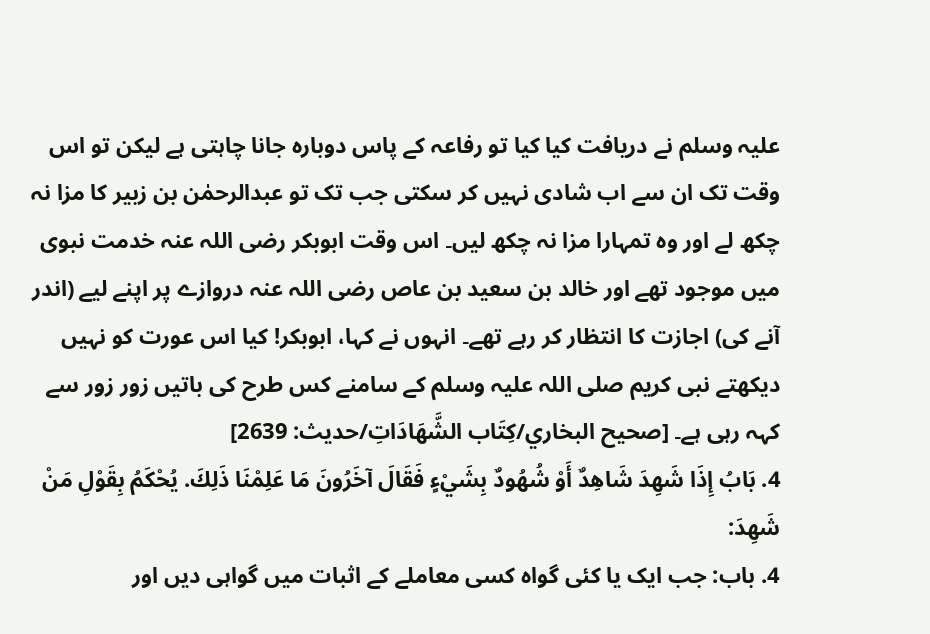علیہ وسلم نے دریافت کیا کیا تو رفاعہ کے پاس دوبارہ جانا چاہتی ہے لیکن تو اس وقت تک ان سے اب شادی نہیں کر سکتی جب تک تو عبدالرحمٰن بن زبیر کا مزا نہ چکھ لے اور وہ تمہارا مزا نہ چکھ لیں۔ اس وقت ابوبکر رضی اللہ عنہ خدمت نبوی میں موجود تھے اور خالد بن سعید بن عاص رضی اللہ عنہ دروازے پر اپنے لیے (اندر آنے کی) اجازت کا انتظار کر رہے تھے۔ انہوں نے کہا، ابوبکر! کیا اس عورت کو نہیں دیکھتے نبی کریم صلی اللہ علیہ وسلم کے سامنے کس طرح کی باتیں زور زور سے کہہ رہی ہے۔ [صحيح البخاري/كِتَاب الشَّهَادَاتِ/حدیث: 2639]
4. بَابُ إِذَا شَهِدَ شَاهِدٌ أَوْ شُهُودٌ بِشَيْءٍ فَقَالَ آخَرُونَ مَا عَلِمْنَا ذَلِكَ. يُحْكَمُ بِقَوْلِ مَنْ شَهِدَ:
4. باب: جب ایک یا کئی گواہ کسی معاملے کے اثبات میں گواہی دیں اور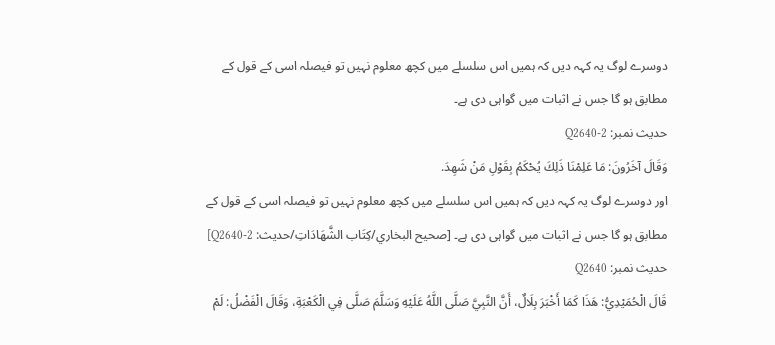دوسرے لوگ یہ کہہ دیں کہ ہمیں اس سلسلے میں کچھ معلوم نہیں تو فیصلہ اسی کے قول کے مطابق ہو گا جس نے اثبات میں گواہی دی ہے۔
حدیث نمبر: Q2640-2
وَقَالَ آخَرُونَ: مَا عَلِمْنَا ذَلِكَ يُحْكَمُ بِقَوْلِ مَنْ شَهِدَ.
اور دوسرے لوگ یہ کہہ دیں کہ ہمیں اس سلسلے میں کچھ معلوم نہیں تو فیصلہ اسی کے قول کے مطابق ہو گا جس نے اثبات میں گواہی دی ہے۔ [صحيح البخاري/كِتَاب الشَّهَادَاتِ/حدیث: Q2640-2]
حدیث نمبر: Q2640
قَالَ الْحُمَيْدِيُّ: هَذَا كَمَا أَخْبَرَ بِلَالٌ، أَنَّ النَّبِيَّ صَلَّى اللَّهُ عَلَيْهِ وَسَلَّمَ صَلَّى فِي الْكَعْبَةِ، وَقَالَ الْفَضْلُ: لَمْ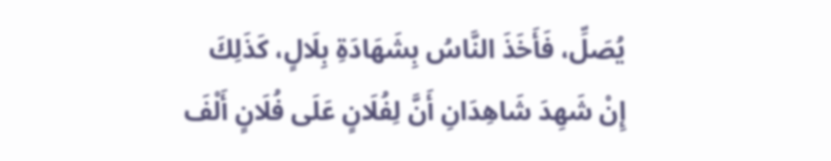يُصَلِّ، فَأَخَذَ النَّاسُ بِشَهَادَةِ بِلَالٍ، كَذَلِكَ إِنْ شَهِدَ شَاهِدَانِ أَنَّ لِفُلَانٍ عَلَى فُلَانٍ أَلْفَ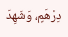دِرْهَمٍ، وَشَهِدَ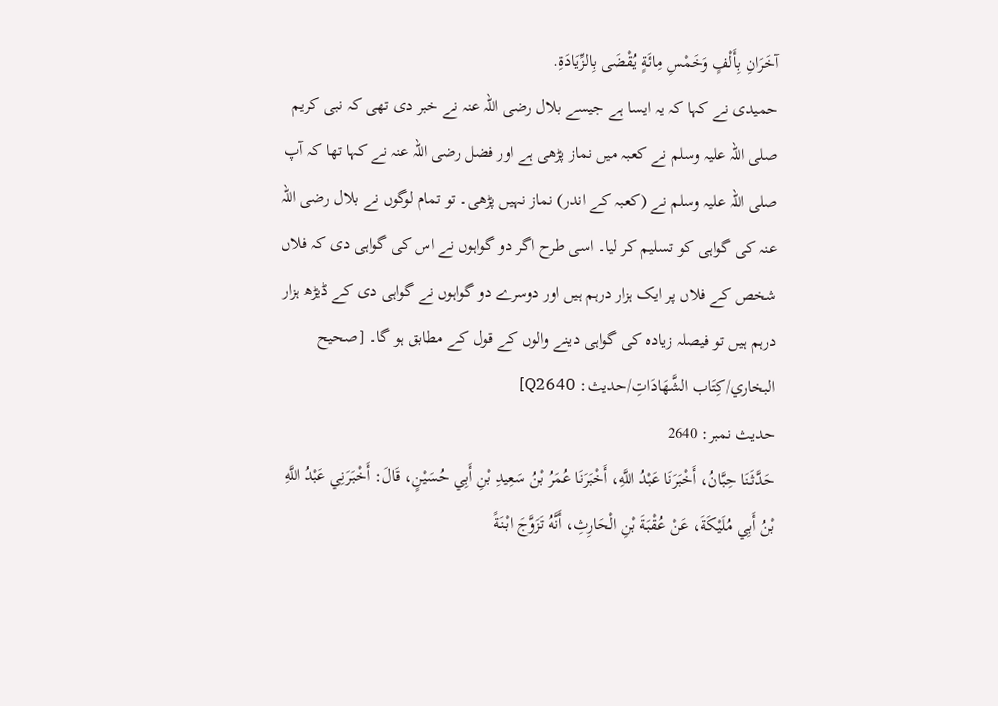آخَرَانِ بِأَلْفٍ وَخَمْسِ مِائَةٍ يُقْضَى بِالزِّيَادَةِ.
حمیدی نے کہا کہ یہ ایسا ہے جیسے بلال رضی اللہ عنہ نے خبر دی تھی کہ نبی کریم صلی اللہ علیہ وسلم نے کعبہ میں نماز پڑھی ہے اور فضل رضی اللہ عنہ نے کہا تھا کہ آپ صلی اللہ علیہ وسلم نے (کعبہ کے اندر) نماز نہیں پڑھی۔ تو تمام لوگوں نے بلال رضی اللہ عنہ کی گواہی کو تسلیم کر لیا۔ اسی طرح اگر دو گواہوں نے اس کی گواہی دی کہ فلاں شخص کے فلاں پر ایک ہزار درہم ہیں اور دوسرے دو گواہوں نے گواہی دی کے ڈیڑھ ہزار درہم ہیں تو فیصلہ زیادہ کی گواہی دینے والوں کے قول کے مطابق ہو گا۔ [صحيح البخاري/كِتَاب الشَّهَادَاتِ/حدیث: Q2640]
حدیث نمبر: 2640
حَدَّثَنَا حِبَّانُ، أَخْبَرَنَا عَبْدُ اللَّهِ، أَخْبَرَنَا عُمَرُ بْنُ سَعِيدِ بْنِ أَبِي حُسَيْنٍ، قَالَ: أَخْبَرَنِي عَبْدُ اللَّهِ بْنُ أَبِي مُلَيْكَةَ، عَنْ عُقْبَةَ بْنِ الْحَارِثِ، أَنَّهُ تَزَوَّجَ ابْنَةً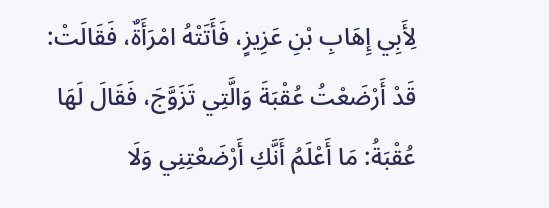لِأَبِي إِهَابِ بْنِ عَزِيزٍ، فَأَتَتْهُ امْرَأَةٌ، فَقَالَتْ: قَدْ أَرْضَعْتُ عُقْبَةَ وَالَّتِي تَزَوَّجَ، فَقَالَ لَهَا عُقْبَةُ: مَا أَعْلَمُ أَنَّكِ أَرْضَعْتِنِي وَلَا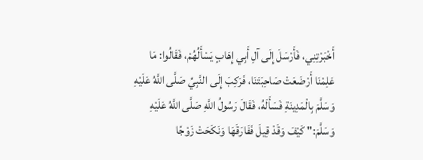أَخْبَرْتِنِي، فَأَرْسَلَ إِلَى آلِ أَبِي إِهَابٍ يَسْأَلُهُمْ، فَقَالُوا: مَا عَلِمْنَا أَرْضَعَتْ صَاحِبَتَنَا، فَرَكِبَ إِلَى النَّبِيِّ صَلَّى اللَّهُ عَلَيْهِ وَسَلَّمَ بِالْمَدِينَةِ فَسَأَلَهُ، فَقَالَ رَسُولُ اللَّهِ صَلَّى اللَّهُ عَلَيْهِ وَسَلَّمَ:" كَيْفَ وَقَدْ قِيلَ فَفَارَقَهَا وَنَكَحَتْ زَوْجًا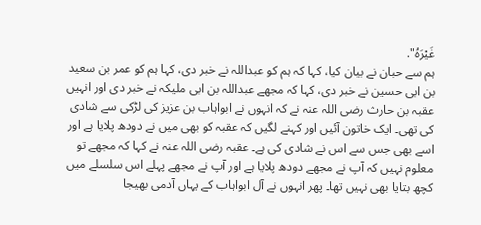غَيْرَهُ".
ہم سے حبان نے بیان کیا، کہا کہ ہم کو عبداللہ نے خبر دی، کہا ہم کو عمر بن سعید بن ابی حسین نے خبر دی، کہا کہ مجھے عبداللہ بن ابی ملیکہ نے خبر دی اور انہیں عقبہ بن حارث رضی اللہ عنہ نے کہ انہوں نے ابواہاب بن عزیز کی لڑکی سے شادی کی تھی۔ ایک خاتون آئیں اور کہنے لگیں کہ عقبہ کو بھی میں نے دودھ پلایا ہے اور اسے بھی جس سے اس نے شادی کی ہے۔ عقبہ رضی اللہ عنہ نے کہا کہ مجھے تو معلوم نہیں کہ آپ نے مجھے دودھ پلایا ہے اور آپ نے مجھے پہلے اس سلسلے میں کچھ بتایا بھی نہیں تھا۔ پھر انہوں نے آل ابواہاب کے یہاں آدمی بھیجا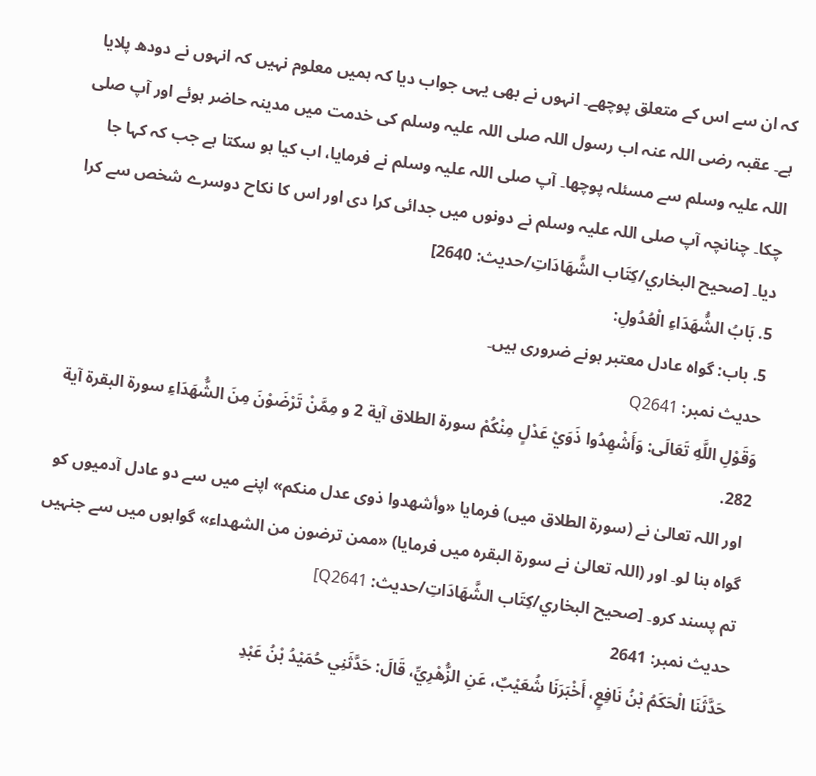کہ ان سے اس کے متعلق پوچھے۔ انہوں نے بھی یہی جواب دیا کہ ہمیں معلوم نہیں کہ انہوں نے دودھ پلایا ہے۔ عقبہ رضی اللہ عنہ اب رسول اللہ صلی اللہ علیہ وسلم کی خدمت میں مدینہ حاضر ہوئے اور آپ صلی اللہ علیہ وسلم سے مسئلہ پوچھا۔ آپ صلی اللہ علیہ وسلم نے فرمایا، اب کیا ہو سکتا ہے جب کہ کہا جا چکا۔ چنانچہ آپ صلی اللہ علیہ وسلم نے دونوں میں جدائی کرا دی اور اس کا نکاح دوسرے شخص سے کرا دیا۔ [صحيح البخاري/كِتَاب الشَّهَادَاتِ/حدیث: 2640]
5. بَابُ الشُّهَدَاءِ الْعُدُولِ:
5. باب: گواہ عادل معتبر ہونے ضروری ہیں۔
حدیث نمبر: Q2641
وَقَوْلِ اللَّهِ تَعَالَى: وَأَشْهِدُوا ذَوَيْ عَدْلٍ مِنْكُمْ سورة الطلاق آية 2 و مِمَّنْ تَرْضَوْنَ مِنَ الشُّهَدَاءِ سورة البقرة آية 282.
 اور اللہ تعالیٰ نے (سورۃ الطلاق میں) فرمایا «وأشهدوا ذوى عدل منكم» اپنے میں سے دو عادل آدمیوں کو گواہ بنا لو۔ اور (اللہ تعالیٰ نے سورۃ البقرہ میں فرمایا) «ممن ترضون من الشهداء» گواہوں میں سے جنہیں تم پسند کرو۔ [صحيح البخاري/كِتَاب الشَّهَادَاتِ/حدیث: Q2641]
حدیث نمبر: 2641
حَدَّثَنَا الْحَكَمُ بْنُ نَافِعٍ، أَخْبَرَنَا شُعَيْبٌ، عَنِ الزُّهْرِيِّ، قَالَ: حَدَّثَنِي حُمَيْدُ بْنُ عَبْدِ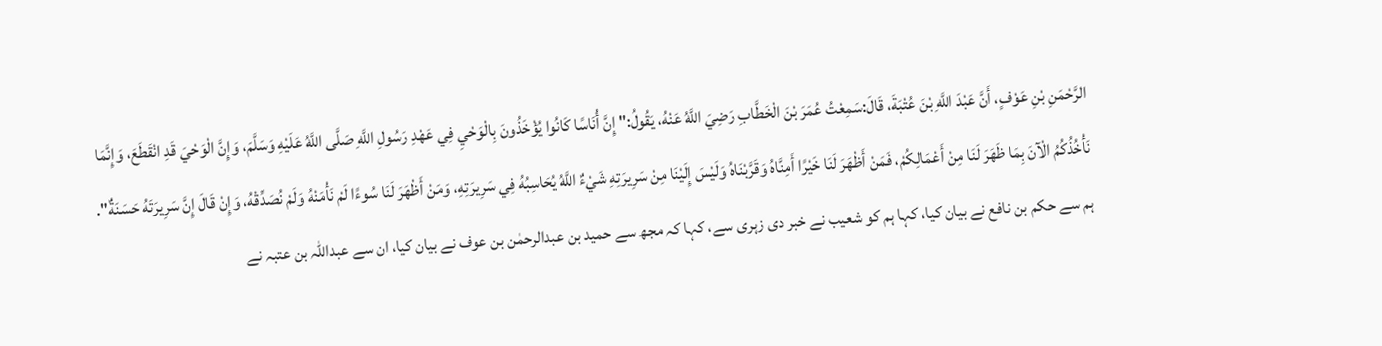الرَّحْمَنِ بْنِ عَوْفٍ، أَنَّ عَبْدَ اللَّهِ بْنَ عُتْبَةَ، قَالَ:سَمِعْتُ عُمَرَ بْنَ الْخَطَّابِ رَضِيَ اللَّهُ عَنْهُ، يَقُولُ:" إِنَّ أُنَاسًا كَانُوا يُؤْخَذُونَ بِالْوَحْيِ فِي عَهْدِ رَسُولِ اللَّهِ صَلَّى اللَّهُ عَلَيْهِ وَسَلَّمَ، وَإِنَّ الْوَحْيَ قَدِ انْقَطَعَ، وَإِنَّمَا نَأْخُذُكُمُ الْآنَ بِمَا ظَهَرَ لَنَا مِنْ أَعْمَالِكُمْ، فَمَنْ أَظْهَرَ لَنَا خَيْرًا أَمِنَّاهُ وَقَرَّبْنَاهُ وَلَيْسَ إِلَيْنَا مِنْ سَرِيرَتِهِ شَيْءٌ اللَّهُ يُحَاسِبُهُ فِي سَرِيرَتِهِ، وَمَنْ أَظْهَرَ لَنَا سُوءًا لَمْ نَأْمَنْهُ وَلَمْ نُصَدِّقْهُ، وَإِنْ قَالَ إِنَّ سَرِيرَتَهُ حَسَنَةٌ".
ہم سے حکم بن نافع نے بیان کیا، کہا ہم کو شعیب نے خبر دی زہری سے، کہا کہ مجھ سے حمید بن عبدالرحمٰن بن عوف نے بیان کیا، ان سے عبداللہ بن عتبہ نے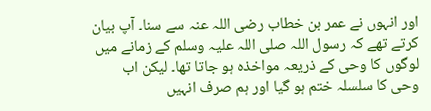اور انہوں نے عمر بن خطاب رضی اللہ عنہ سے سنا۔ آپ بیان کرتے تھے کہ رسول اللہ صلی اللہ علیہ وسلم کے زمانے میں لوگوں کا وحی کے ذریعہ مواخذہ ہو جاتا تھا۔ لیکن اب وحی کا سلسلہ ختم ہو گیا اور ہم صرف انہیں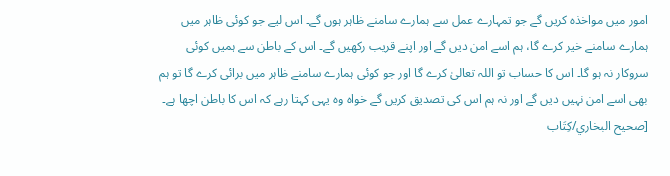امور میں مواخذہ کریں گے جو تمہارے عمل سے ہمارے سامنے ظاہر ہوں گے۔ اس لیے جو کوئی ظاہر میں ہمارے سامنے خیر کرے گا، ہم اسے امن دیں گے اور اپنے قریب رکھیں گے۔ اس کے باطن سے ہمیں کوئی سروکار نہ ہو گا۔ اس کا حساب تو اللہ تعالیٰ کرے گا اور جو کوئی ہمارے سامنے ظاہر میں برائی کرے گا تو ہم بھی اسے امن نہیں دیں گے اور نہ ہم اس کی تصدیق کریں گے خواہ وہ یہی کہتا رہے کہ اس کا باطن اچھا ہے۔ [صحيح البخاري/كِتَاب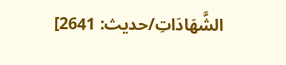الشَّهَادَاتِ/حدیث: 2641]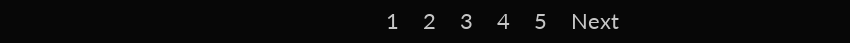1    2    3    4    5    Next